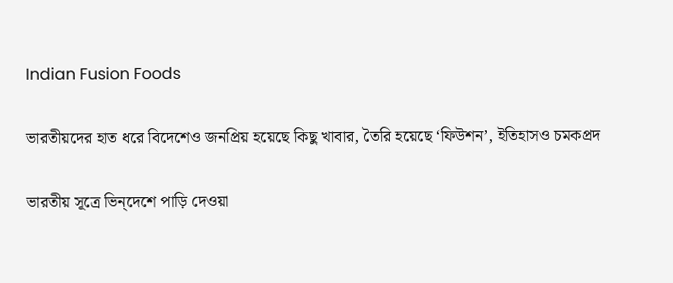Indian Fusion Foods

ভারতীয়দের হাত ধরে বিদেশেও জনপ্রিয় হয়েছে কিছু খাবার, তৈরি হয়েছে ‘ফিউশন’, ইতিহাসও চমকপ্রদ

ভারতীয় সূত্রে ভিন‌্‌দেশে পাড়ি দেওয়া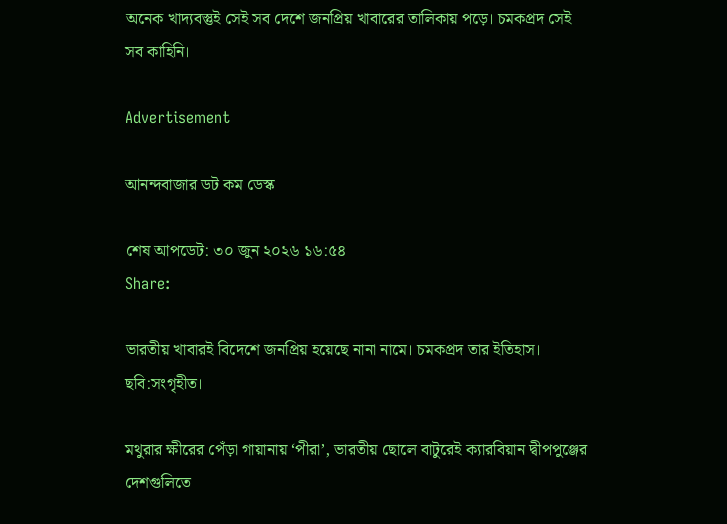অনেক খাদ্যবস্তুই সেই সব দেশে জনপ্রিয় খাবারের তালিকায় পড়ে। চমকপ্রদ সেই সব কাহিনি।

Advertisement

আনন্দবাজার ডট কম ডেস্ক

শেষ আপডেট: ৩০ জুন ২০২৬ ১৬:৫৪
Share:

ভারতীয় খাবারই বিদেশে জনপ্রিয় হয়েছে নানা নামে। চমকপ্রদ তার ইতিহাস। ছবি:সংগৃহীত।

মথুরার ক্ষীরের পেঁড়া গায়ানায় ‘পীরা’, ভারতীয় ছোলে বাটুরেই ক্যারবিয়ান দ্বীপপুঞ্জের দেশগুলিতে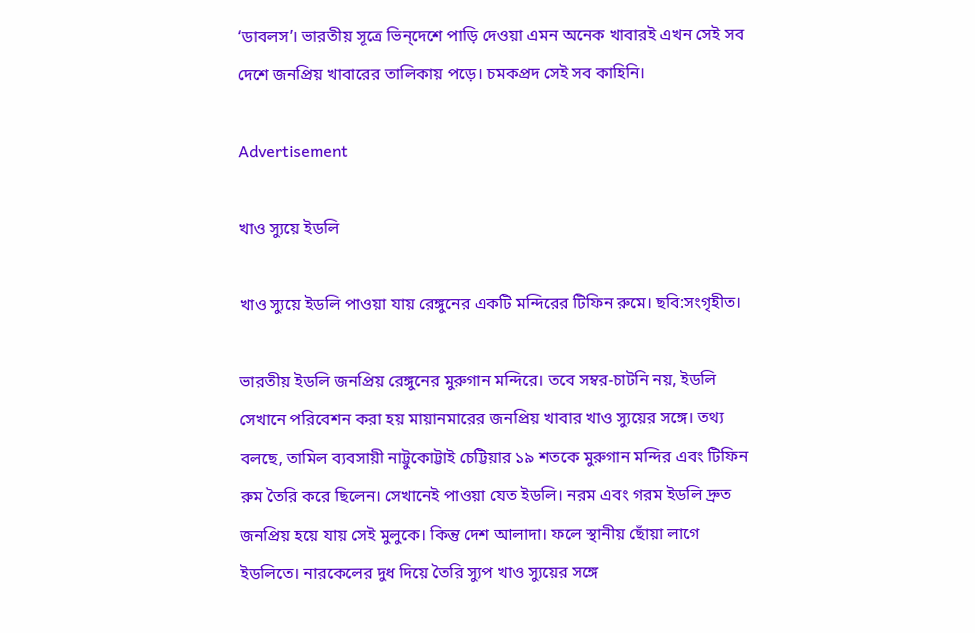‘ডাবলস’। ভারতীয় সূত্রে ভিন্‌দেশে পাড়ি দেওয়া এমন অনেক খাবারই এখন সেই সব দেশে জনপ্রিয় খাবারের তালিকায় পড়ে। চমকপ্রদ সেই সব কাহিনি।

Advertisement

খাও স্যুয়ে ইডলি

খাও স্যুয়ে ইডলি পাওয়া যায় রেঙ্গুনের একটি মন্দিরের টিফিন রুমে। ছবি:সংগৃহীত।

ভারতীয় ইডলি জনপ্রিয় রেঙ্গুনের মুরুগান মন্দিরে। তবে সম্বর-চাটনি নয়, ইডলি সেখানে পরিবেশন করা হয় মায়ানমারের জনপ্রিয় খাবার খাও স্যুয়ের সঙ্গে। তথ্য বলছে, তামিল ব্যবসায়ী নাট্টুকোট্টাই চেট্টিয়ার ১৯ শতকে মুরুগান মন্দির এবং টিফিন রুম তৈরি করে ছিলেন। সেখানেই পাওয়া যেত ইডলি। নরম এবং গরম ইডলি দ্রুত জনপ্রিয় হয়ে যায় সেই মুলুকে। কিন্তু দেশ আলাদা। ফলে স্থানীয় ছোঁয়া লাগে ইডলিতে। নারকেলের দুধ দিয়ে তৈরি স্যুপ খাও স্যুয়ের সঙ্গে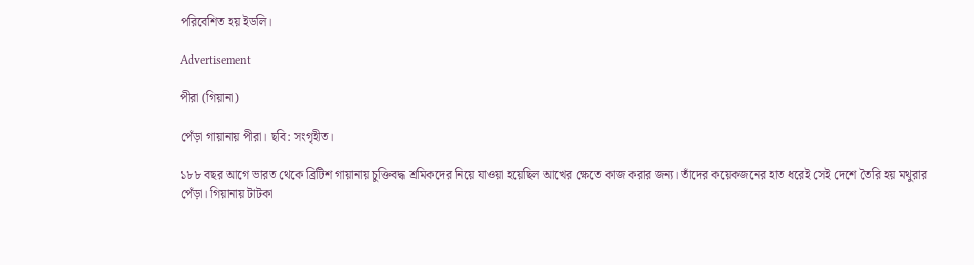পরিবেশিত হয় ইডলি।

Advertisement

পীরা (গিয়ানা)

পেঁড়া গায়ানায় পীরা। ছবি: সংগৃহীত।

১৮৮ বছর আগে ভারত থেকে ব্রিটিশ গায়ানায় চুক্তিবদ্ধ শ্রমিকদের নিয়ে যাওয়া হয়েছিল আখের ক্ষেতে কাজ করার জন্য। তাঁদের কয়েকজনের হাত ধরেই সেই দেশে তৈরি হয় মথুরার পেঁড়া। গিয়ানায় টাটকা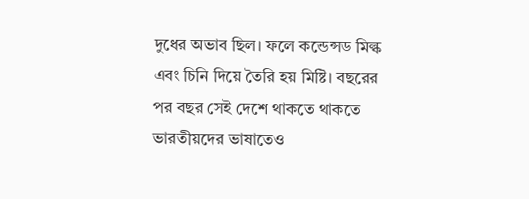দুধের অভাব ছিল। ফলে কন্ডেন্সড মিল্ক এবং চিনি দিয়ে তৈরি হয় মিষ্টি। বছরের পর বছর সেই দেশে থাকতে থাকতে ভারতীয়দের ভাষাতেও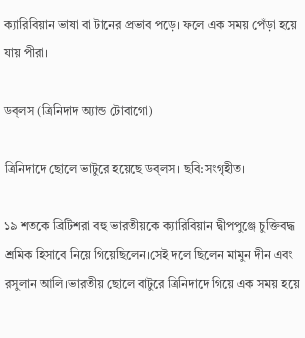ক্যারিবিয়ান ভাষা বা টানের প্রভাব পড়ে। ফলে এক সময় পেঁড়া হয়ে যায় পীরা।

ডব্‌লস (ত্রিনিদাদ অ্যান্ড টোবাগো)

ত্রিনিদাদে ছোলে ভাটুরে হয়েছে ডব্‌লস। ছবি:সংগৃহীত।

১৯ শতকে ব্রিটিশরা বহু ভারতীয়কে ক্যারিবিয়ান দ্বীপপুঞ্জে চুক্তিবদ্ধ শ্রমিক হিসাবে নিয়ে গিয়েছিলেন।সেই দলে ছিলেন মামুন দীন এবং রসুলান আলি।ভারতীয় ছোলে বাটুরে ত্রিনিদাদে গিয়ে এক সময় হয়ে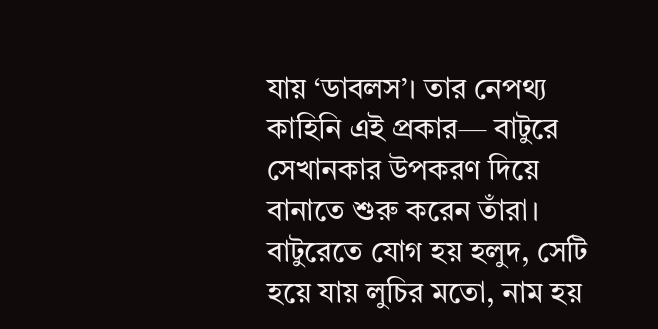যায় ‘ডাবলস’। তার নেপথ্য কাহিনি এই প্রকার— বাটুরে সেখানকার উপকরণ দিয়ে বানাতে শুরু করেন তাঁরা। বাটুরেতে যোগ হয় হলুদ, সেটি হয়ে যায় লুচির মতো, নাম হয়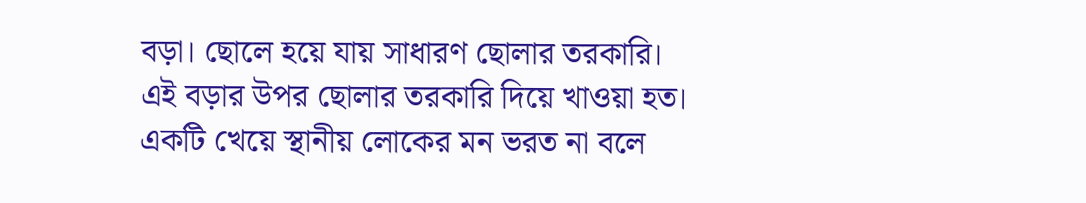বড়া। ছোলে হয়ে যায় সাধারণ ছোলার তরকারি। এই বড়ার উপর ছোলার তরকারি দিয়ে খাওয়া হত। একটি খেয়ে স্থানীয় লোকের মন ভরত না বলে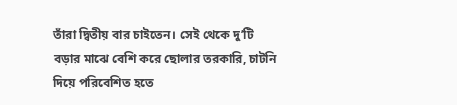তাঁরা দ্বিতীয় বার চাইতেন। সেই থেকে দু’টি বড়ার মাঝে বেশি করে ছোলার তরকারি, চাটনি দিয়ে পরিবেশিত হতে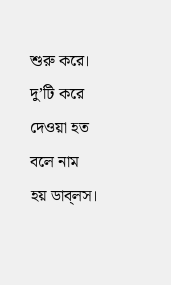শুরু করে। দু’টি করে দেওয়া হত বলে নাম হয় ডাব্‌লস।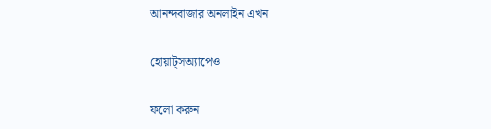আনন্দবাজার অনলাইন এখন

হোয়াট্‌সঅ্যাপেও

ফলো করুন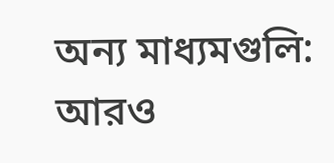অন্য মাধ্যমগুলি:
আরও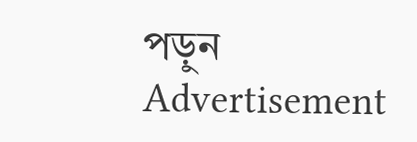পড়ুন
Advertisement